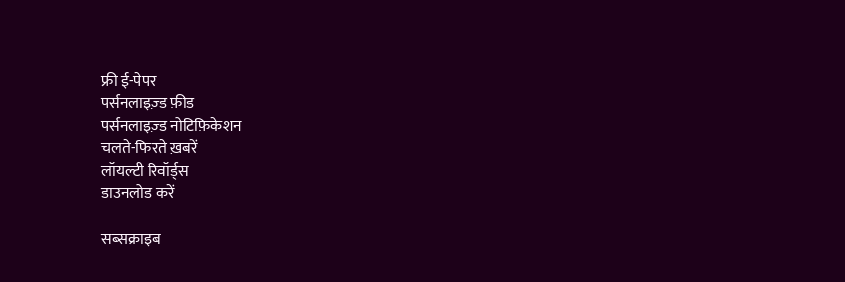फ्री ई-पेपर
पर्सनलाइज़्ड फ़ीड
पर्सनलाइज़्ड नोटिफ़िकेशन
चलते-फिरते ख़बरें
लॉयल्टी रिवॉर्ड्स
डाउनलोड करें

सब्सक्राइब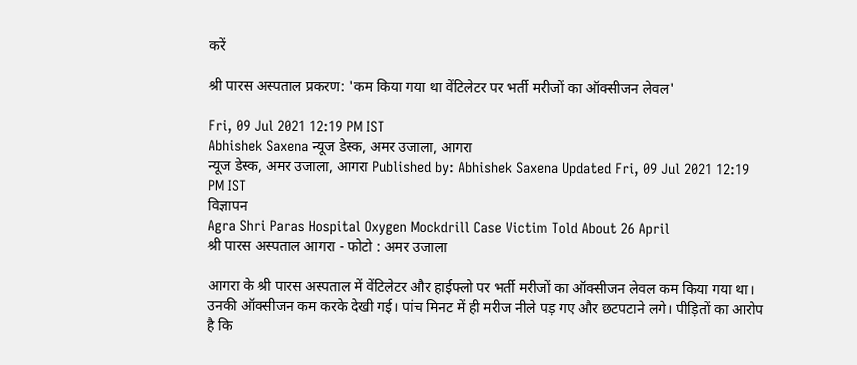करें

श्री पारस अस्पताल प्रकरण: 'कम किया गया था वेंटिलेटर पर भर्ती मरीजों का ऑक्सीजन लेवल'

Fri, 09 Jul 2021 12:19 PM IST
Abhishek Saxena न्यूज डेस्क, अमर उजाला, आगरा
न्यूज डेस्क, अमर उजाला, आगरा Published by: Abhishek Saxena Updated Fri, 09 Jul 2021 12:19 PM IST
विज्ञापन
Agra Shri Paras Hospital Oxygen Mockdrill Case Victim Told About 26 April
श्री पारस अस्पताल आगरा - फोटो : अमर उजाला

आगरा के श्री पारस अस्पताल में वेंटिलेटर और हाईफ्लो पर भर्ती मरीजों का ऑक्सीजन लेवल कम किया गया था। उनकी ऑक्सीजन कम करके देखी गई। पांच मिनट में ही मरीज नीले पड़ गए और छटपटाने लगे। पीड़ितों का आरोप है कि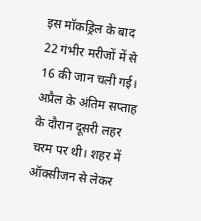इस मॉकड्रिल के बाद 22 गंभीर मरीजों में से 16 की जान चली गई। अप्रैल के अंतिम सप्ताह के दौरान दूसरी लहर चरम पर थी। शहर में ऑक्सीजन से लेकर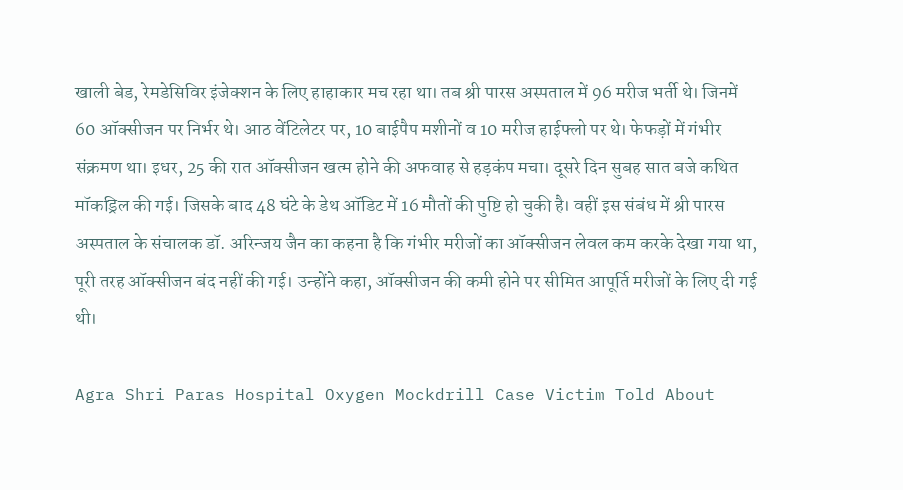खाली बेड, रेमडेसिविर इंजेक्शन के लिए हाहाकार मच रहा था। तब श्री पारस अस्पताल में 96 मरीज भर्ती थे। जिनमें 60 ऑक्सीजन पर निर्भर थे। आठ वेंटिलेटर पर, 10 बाईपैप मशीनों व 10 मरीज हाईफ्लो पर थे। फेफड़ों में गंभीर संक्रमण था। इधर, 25 की रात ऑक्सीजन खत्म होने की अफवाह से हड़कंप मचा। दूसरे दिन सुबह सात बजे कथित मॉकड्रिल की गई। जिसके बाद 48 घंटे के डेथ ऑडिट में 16 मौतों की पुष्टि हो चुकी है। वहीं इस संबंध में श्री पारस अस्पताल के संचालक डॉ. अरिन्जय जैन का कहना है कि गंभीर मरीजों का ऑक्सीजन लेवल कम करके देखा गया था, पूरी तरह ऑक्सीजन बंद नहीं की गई। उन्होंने कहा, ऑक्सीजन की कमी होने पर सीमित आपूर्ति मरीजों के लिए दी गई थी।

Agra Shri Paras Hospital Oxygen Mockdrill Case Victim Told About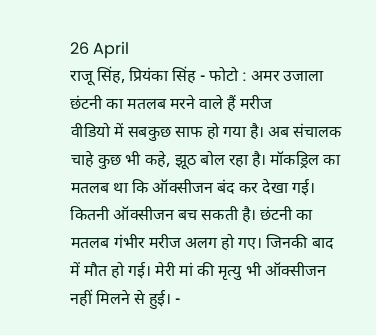26 April
राजू सिंह, प्रियंका सिंह - फोटो : अमर उजाला
छंटनी का मतलब मरने वाले हैं मरीज
वीडियो में सबकुछ साफ हो गया है। अब संचालक चाहे कुछ भी कहे, झूठ बोल रहा है। मॉकड्रिल का मतलब था कि ऑक्सीजन बंद कर देखा गई। कितनी ऑक्सीजन बच सकती है। छंटनी का मतलब गंभीर मरीज अलग हो गए। जिनकी बाद में मौत हो गई। मेरी मां की मृत्यु भी ऑक्सीजन नहीं मिलने से हुई। -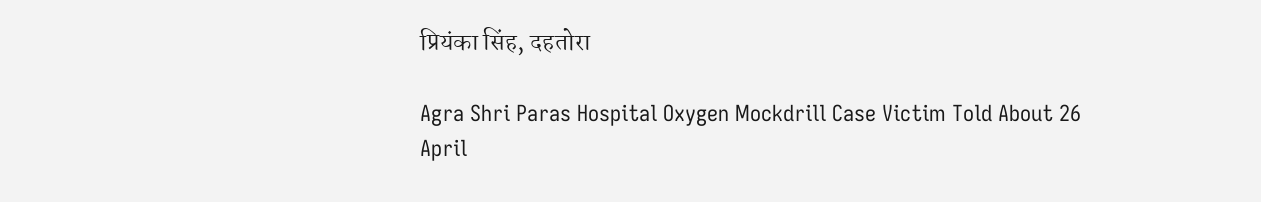प्रियंका सिंह, दहतोरा

Agra Shri Paras Hospital Oxygen Mockdrill Case Victim Told About 26 April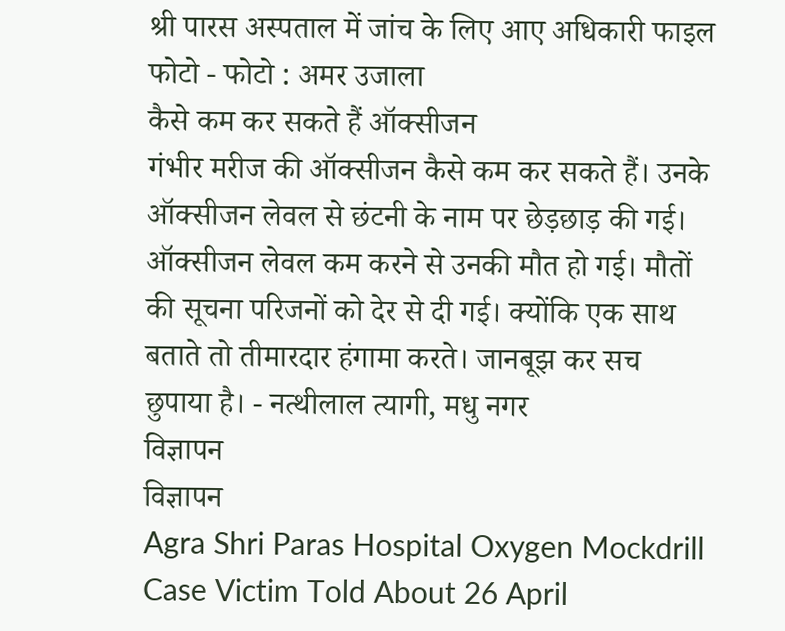श्री पारस अस्पताल में जांच के लिए आए अधिकारी फाइल फोटो - फोटो : अमर उजाला
कैसे कम कर सकते हैं ऑक्सीजन
गंभीर मरीज की ऑक्सीजन कैसे कम कर सकते हैं। उनके ऑक्सीजन लेवल से छंटनी के नाम पर छेड़छाड़ की गई। ऑक्सीजन लेवल कम करने से उनकी मौत हो गई। मौतों की सूचना परिजनों को देर से दी गई। क्योंकि एक साथ बताते तो तीमारदार हंगामा करते। जानबूझ कर सच छुपाया है। - नत्थीलाल त्यागी, मधु नगर
विज्ञापन
विज्ञापन
Agra Shri Paras Hospital Oxygen Mockdrill Case Victim Told About 26 April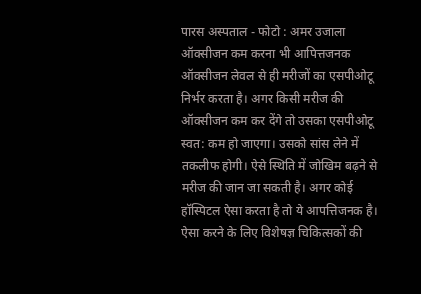पारस अस्पताल - फोटो : अमर उजाला
ऑक्सीजन कम करना भी आपित्तजनक
ऑक्सीजन लेवल से ही मरीजों का एसपीओटू निर्भर करता है। अगर किसी मरीज की ऑक्सीजन कम कर देंगे तो उसका एसपीओटू स्वत: कम हो जाएगा। उसको सांस लेने में तकलीफ होगी। ऐसे स्थिति में जोखिम बढ़ने से मरीज की जान जा सकती है। अगर कोई हॉस्पिटल ऐसा करता है तो ये आपत्तिजनक है। ऐसा करने के लिए विशेषज्ञ चिकित्सकों की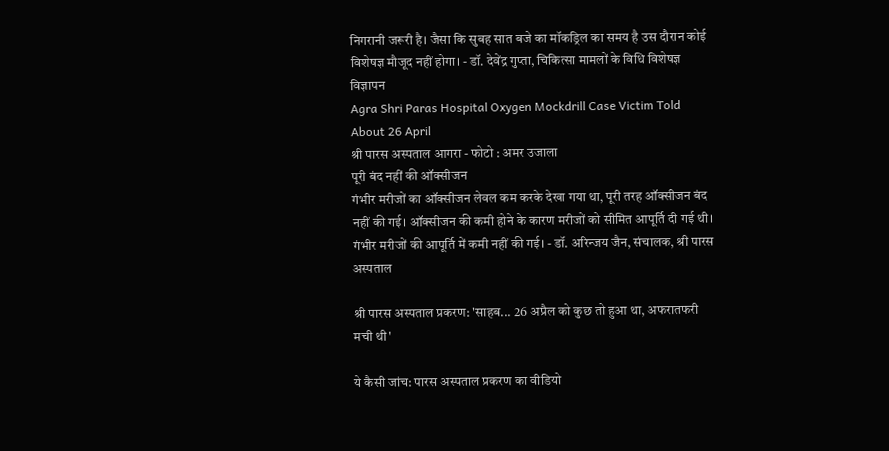निगरानी जरूरी है। जैसा कि सुबह सात बजे का मॉकड्रिल का समय है उस दौरान कोई विशेषज्ञ मौजूद नहीं होगा। - डॉ. देवेंद्र गुप्ता, चिकित्सा मामलों के विधि विशेषज्ञ
विज्ञापन
Agra Shri Paras Hospital Oxygen Mockdrill Case Victim Told About 26 April
श्री पारस अस्पताल आगरा - फोटो : अमर उजाला
पूरी बंद नहीं की ऑक्सीजन
गंभीर मरीजों का ऑक्सीजन लेवल कम करके देखा गया था, पूरी तरह ऑक्सीजन बंद नहीं की गई। ऑक्सीजन की कमी होने के कारण मरीजों को सीमित आपूर्ति दी गई थी। गंभीर मरीजों की आपूर्ति में कमी नहीं की गई। - डॉ. अरिन्जय जैन, संचालक, श्री पारस अस्पताल

श्री पारस अस्पताल प्रकरण: 'साहब... 26 अप्रैल को कुछ तो हुआ था, अफरातफरी मची थी'

ये कैसी जांच: पारस अस्पताल प्रकरण का वीडियो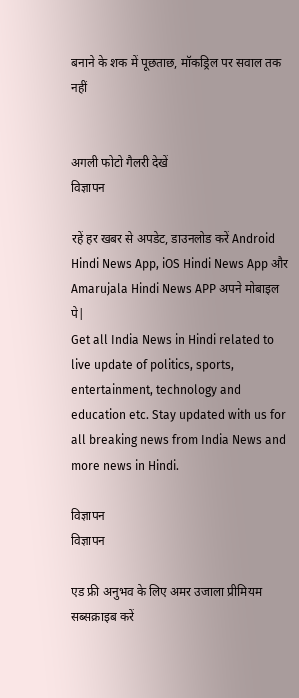बनाने के शक में पूछताछ, मॉकड्रिल पर सवाल तक नहीं


अगली फोटो गैलरी देखें
विज्ञापन

रहें हर खबर से अपडेट, डाउनलोड करें Android Hindi News App, iOS Hindi News App और Amarujala Hindi News APP अपने मोबाइल पे|
Get all India News in Hindi related to live update of politics, sports, entertainment, technology and education etc. Stay updated with us for all breaking news from India News and more news in Hindi.

विज्ञापन
विज्ञापन

एड फ्री अनुभव के लिए अमर उजाला प्रीमियम सब्सक्राइब करें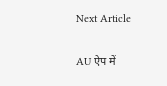Next Article

AU ऐप में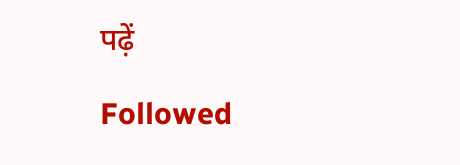पढ़ें

Followed